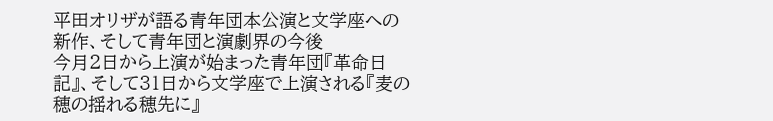平田オリザが語る青年団本公演と文学座への新作、そして青年団と演劇界の今後
今月2日から上演が始まった青年団『革命日記』、そして31日から文学座で上演される『麦の穂の揺れる穂先に』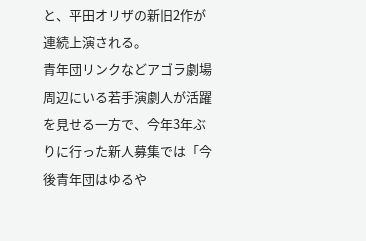と、平田オリザの新旧2作が連続上演される。
青年団リンクなどアゴラ劇場周辺にいる若手演劇人が活躍を見せる一方で、今年3年ぶりに行った新人募集では「今後青年団はゆるや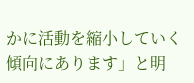かに活動を縮小していく傾向にあります」と明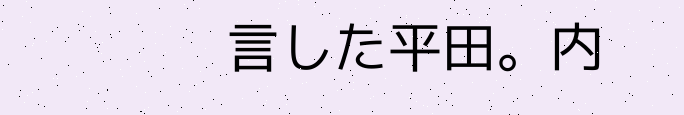言した平田。内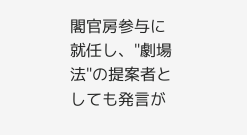閣官房参与に就任し、"劇場法"の提案者としても発言が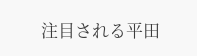注目される平田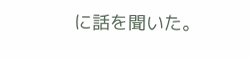に話を聞いた。